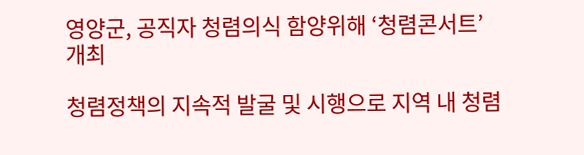영양군, 공직자 청렴의식 함양위해 ‘청렴콘서트’ 개최

청렴정책의 지속적 발굴 및 시행으로 지역 내 청렴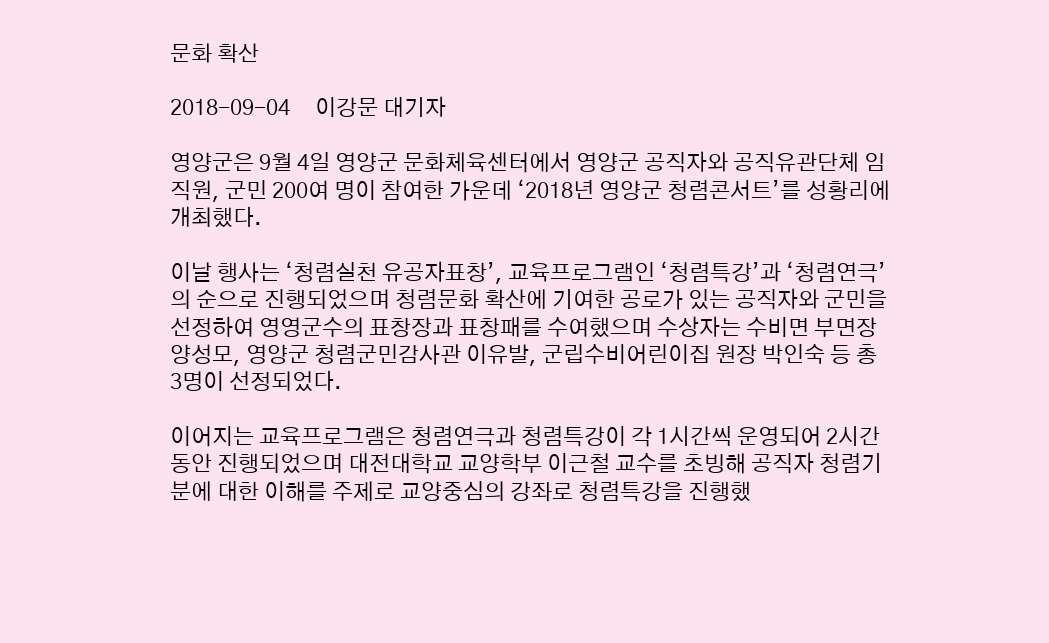문화 확산

2018-09-04     이강문 대기자

영양군은 9월 4일 영양군 문화체육센터에서 영양군 공직자와 공직유관단체 임직원, 군민 200여 명이 참여한 가운데 ‘2018년 영양군 청렴콘서트’를 성황리에 개최했다.

이날 행사는 ‘청렴실천 유공자표창’, 교육프로그램인 ‘청렴특강’과 ‘청렴연극’의 순으로 진행되었으며 청렴문화 확산에 기여한 공로가 있는 공직자와 군민을 선정하여 영영군수의 표창장과 표창패를 수여했으며 수상자는 수비면 부면장 양성모, 영양군 청렴군민감사관 이유발, 군립수비어린이집 원장 박인숙 등 총 3명이 선정되었다.

이어지는 교육프로그램은 청렴연극과 청렴특강이 각 1시간씩 운영되어 2시간동안 진행되었으며 대전대학교 교양학부 이근철 교수를 초빙해 공직자 청렴기분에 대한 이해를 주제로 교양중심의 강좌로 청렴특강을 진행했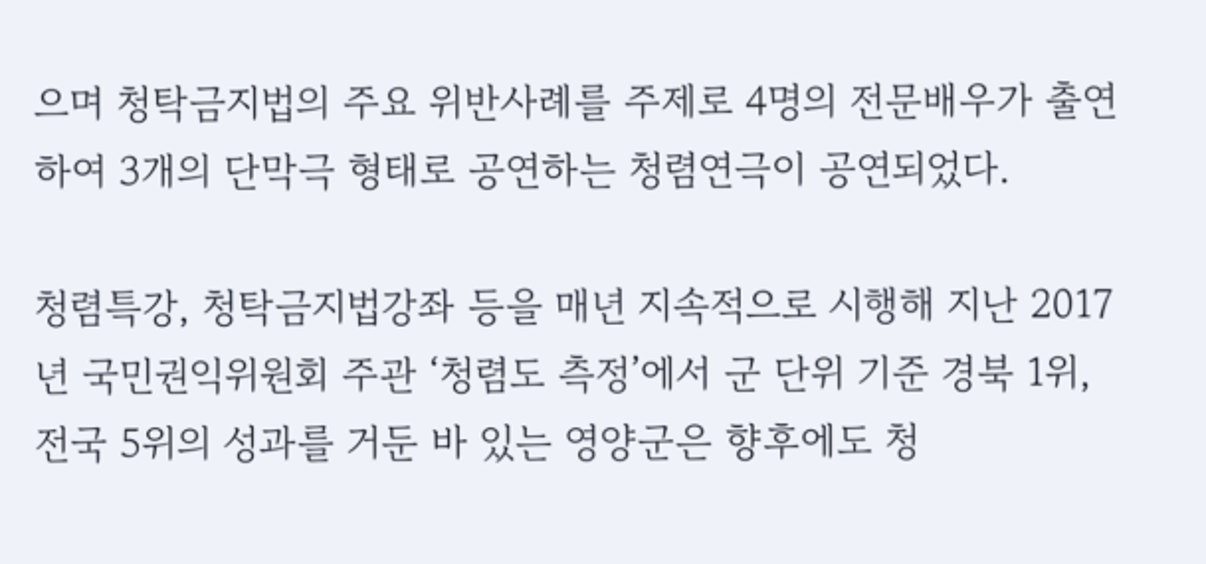으며 청탁금지법의 주요 위반사례를 주제로 4명의 전문배우가 출연하여 3개의 단막극 형태로 공연하는 청렴연극이 공연되었다.

청렴특강, 청탁금지법강좌 등을 매년 지속적으로 시행해 지난 2017년 국민권익위원회 주관 ‘청렴도 측정’에서 군 단위 기준 경북 1위, 전국 5위의 성과를 거둔 바 있는 영양군은 향후에도 청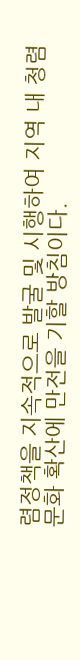렴정책을 지속적으로 발굴 및 시행하여 지역 내 청렴문화 확산에 만전을 기할 방침이다.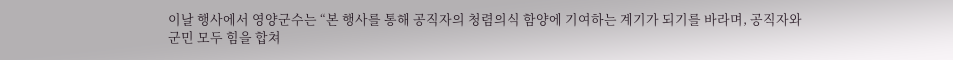이날 행사에서 영양군수는 “본 행사를 통해 공직자의 청렴의식 함양에 기여하는 계기가 되기를 바라며, 공직자와 군민 모두 힘을 합쳐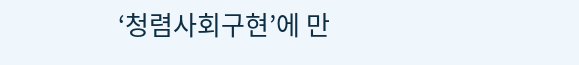‘청렴사회구현’에 만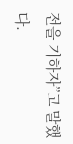전을 기하자”고 말했다.